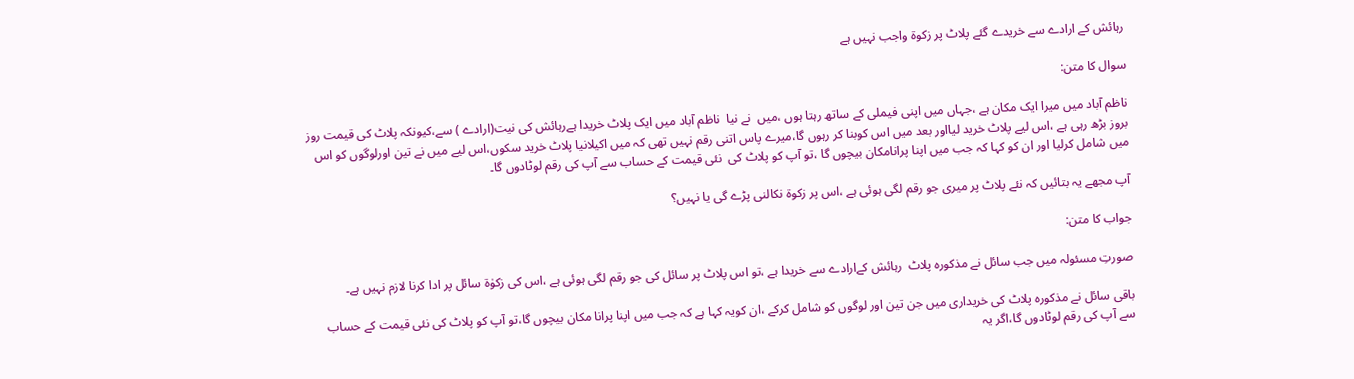رہائش کے ارادے سے خریدے گئے پلاٹ پر زکوۃ واجب نہیں ہے

سوال کا متن:

ناظم آباد میں میرا ایک مکان ہے ،جہاں میں اپنی فیملی کے ساتھ رہتا ہوں ،میں  نے نیا  ناظم آباد میں ایک پلاٹ خریدا ہےرہائش کی نیت(ارادے ) سے،کیونکہ پلاٹ کی قیمت روز بروز بڑھ رہی ہے ،اس لیے پلاٹ خرید لیااور بعد میں اس کوبنا کر رہوں گا،میرے پاس اتنی رقم نہیں تھی کہ میں اکیلانیا پلاٹ خرید سکوں،اس لیے میں نے تین اورلوگوں کو اس میں شامل کرلیا اور ان کو کہا کہ جب میں اپنا پرانامکان بیچوں گا ،تو آپ کو پلاٹ کی  نئی قیمت کے حساب سے آپ کی رقم لوٹادوں گا۔

آپ مجھے یہ بتائیں کہ نئے پلاٹ پر میری جو رقم لگی ہوئی ہے ،اس پر زکوۃ نکالنی پڑے گی یا نہیں؟

جواب کا متن:

صورتِ مسئولہ میں جب سائل نے مذکورہ پلاٹ  رہائش کےارادے سے خریدا ہے ،تو اس پلاٹ پر سائل کی جو رقم لگی ہوئی ہے ،اس کی زکوٰۃ سائل پر ادا کرنا لازم نہیں ہے۔

باقی سائل نے مذکورہ پلاٹ کی خریداری میں جن تین اور لوگوں کو شامل کرکے ،ان کویہ کہا ہے کہ جب میں اپنا پرانا مکان بیچوں گا،تو آپ کو پلاٹ کی نئی قیمت کے حساب سے آپ کی رقم لوٹادوں گا،اگر یہ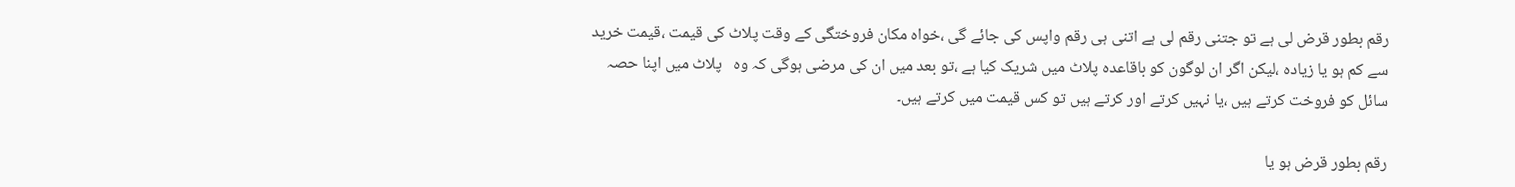رقم بطور قرض لی ہے تو جتنی رقم لی ہے اتنی ہی رقم واپس کی جائے گی ،خواہ مکان فروختگی کے وقت پلاٹ کی قیمت ،قیمت خرید سے کم ہو یا زیادہ ،لیکن اگر ان لوگون کو باقاعدہ پلاٹ میں شریک کیا ہے ،تو بعد میں ان کی مرضی ہوگی کہ وہ   پلاٹ میں اپنا حصہ   سائل کو فروخت کرتے ہیں ،یا نہیں کرتے اور کرتے ہیں تو کس قیمت میں کرتے ہیں۔

رقم بطور قرض ہو یا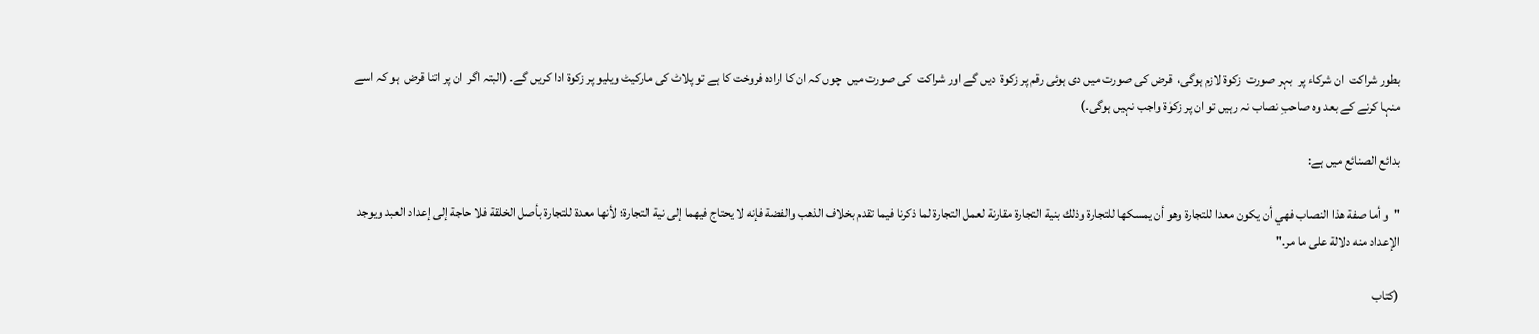بطور شراکت  ان شرکاء پر  بہر صورت  زکوۃ لازم ہوگی،  قرض کی صورت میں دی ہوئی رقم پر زکوۃ  دیں گے اور شراکت  کی صورت میں  چوں کہ ان کا ارادہ فروخت کا ہے تو پلاٹ کی مارکیٹ ویلیو پر زکوۃ ادا کریں گے۔ (البتہ اگر  ان پر اتنا قرض  ہو کہ اسے منہا کرنے کے بعد وہ صاحبِ نصاب نہ رہیں تو ان پر زکوٰۃ واجب نہیں ہوگی۔)

بدائع الصنائع میں ہے:

"و أما صفة هذا النصاب فهي أن يكون معدا للتجارة وهو أن يمسكها للتجارة وذلك بنية التجارة مقارنة لعمل التجارة لما ذكرنا فيما تقدم بخلاف الذهب والفضة فإنه لا يحتاج فيهما إلى نية التجارة؛ لأنها معدة للتجارة بأصل الخلقة فلا حاجة إلى إعداد العبد ويوجد الإعداد منه دلالة على ما مر."

(کتاب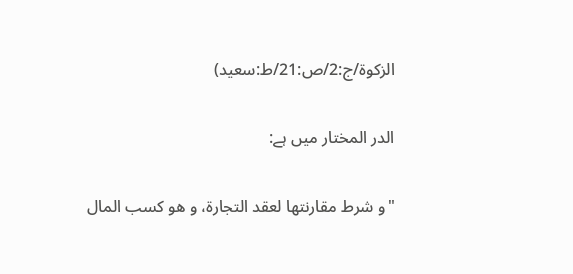الزکوة/ج:2/ص:21/ط:سعید)

الدر المختار میں ہے:

"و شرط مقارنتها لعقد التجارة، و هو كسب المال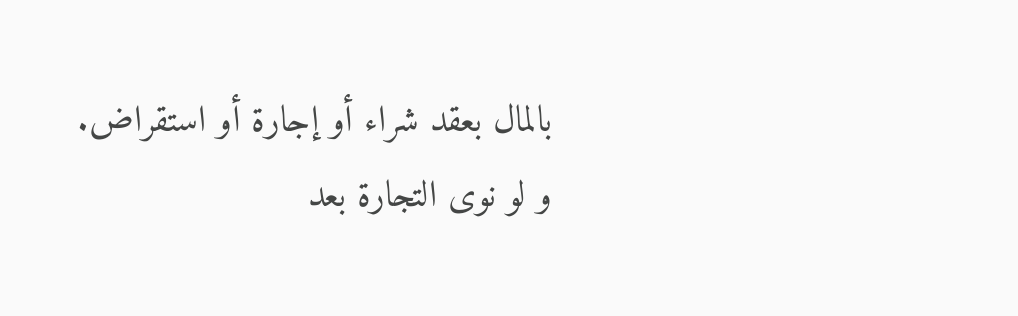بالمال بعقد شراء أو إجارة أو استقراض. و لو نوى التجارة بعد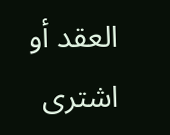العقد أو اشترى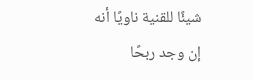شيئًا للقنية ناويًا أنه إن وجد ربحًا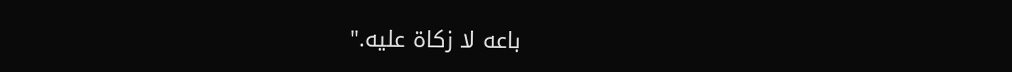باعه لا زكاة عليه."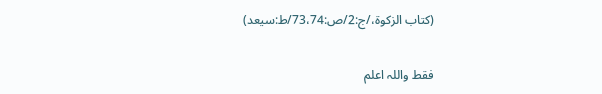(کتاب الزکوة،/ج:2/ص:73،74/ط:سیعد)

فقط واللہ اعلم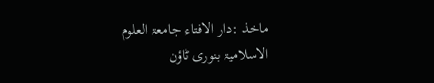ماخذ :دار الافتاء جامعۃ العلوم الاسلامیۃ بنوری ٹاؤن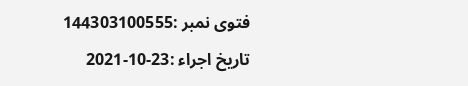فتوی نمبر :144303100555
تاریخ اجراء :23-10-2021